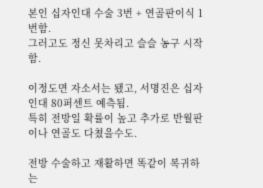본인 십자인대 수술 3번 + 연골판이식 1번함.
그러고도 정신 못차리고 슬슬 농구 시작함.

이정도면 자소서는 됐고, 서명진은 십자인대 80퍼센트 예측됨.
특히 전방일 확률이 높고 추가로 반월판이나 연골도 다쳤을수도.

전방 수술하고 재활하면 똑같이 복귀하는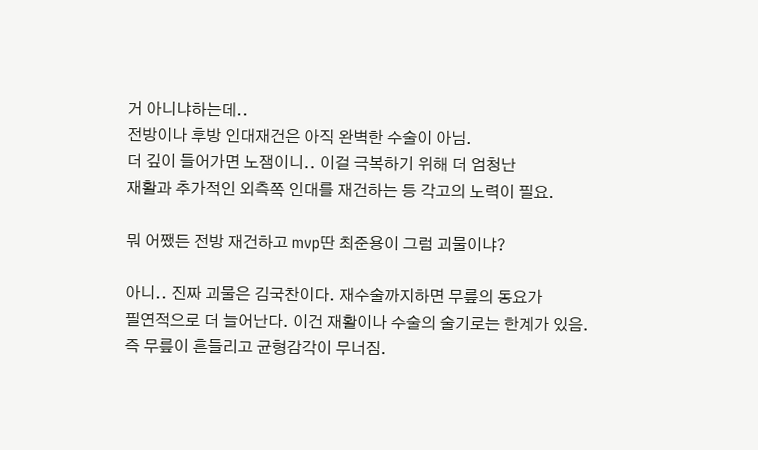거 아니냐하는데..
전방이나 후방 인대재건은 아직 완벽한 수술이 아님.
더 깊이 들어가면 노잼이니.. 이걸 극복하기 위해 더 엄청난
재활과 추가적인 외측쪽 인대를 재건하는 등 각고의 노력이 필요.

뭐 어쨌든 전방 재건하고 mvp딴 최준용이 그럼 괴물이냐?

아니.. 진짜 괴물은 김국찬이다. 재수술까지하면 무릎의 동요가
필연적으로 더 늘어난다. 이건 재활이나 수술의 술기로는 한계가 있음.
즉 무릎이 흔들리고 균형감각이 무너짐.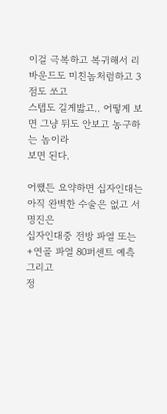이걸 극복하고 복귀해서 리바운드도 미친놈처럼하고 3점도 쏘고
스텝도 길게밟고.. 어떻게 보면 그냥 뒤도 안보고 농구하는 놈이라
보면 된다.

어쨌든 요약하면 십자인대는 아직 완벽한 수술은 없고 서명진은
십자인대중 전방 파열 또는 +연골 파열 80퍼센트 예측 그리고
정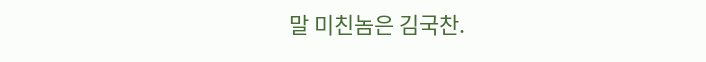말 미친놈은 김국찬.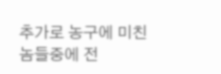추가로 농구에 미친놈들중에 전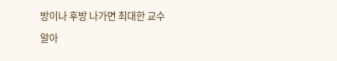방이나 후방 나가면 최대한 교수
알아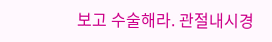보고 수술해라. 관절내시경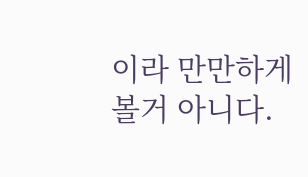이라 만만하게 볼거 아니다.